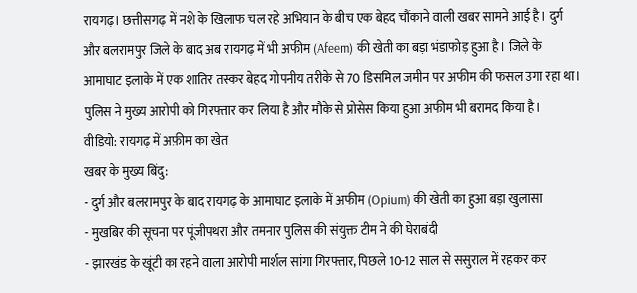रायगढ़। छत्तीसगढ़ में नशे के खिलाफ चल रहे अभियान के बीच एक बेहद चौंकाने वाली खबर सामने आई है। दुर्ग और बलरामपुर जिले के बाद अब रायगढ़ में भी अफीम (Afeem) की खेती का बड़ा भंडाफोड़ हुआ है। जिले के आमाघाट इलाके में एक शातिर तस्कर बेहद गोपनीय तरीके से 70 डिसमिल जमीन पर अफीम की फसल उगा रहा था। पुलिस ने मुख्य आरोपी को गिरफ्तार कर लिया है और मौके से प्रोसेस किया हुआ अफीम भी बरामद किया है।
वीडियो: रायगढ़ में अफ़ीम का खेत
खबर के मुख्य बिंदु:
- दुर्ग और बलरामपुर के बाद रायगढ़ के आमाघाट इलाके में अफीम (Opium) की खेती का हुआ बड़ा खुलासा
- मुखबिर की सूचना पर पूंजीपथरा और तमनार पुलिस की संयुक्त टीम ने की घेराबंदी
- झारखंड के खूंटी का रहने वाला आरोपी मार्शल सांगा गिरफ्तार, पिछले 10-12 साल से ससुराल में रहकर कर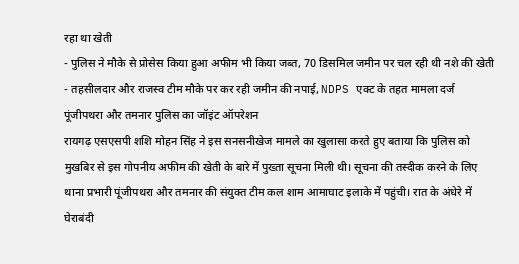रहा था खेती
- पुलिस ने मौके से प्रोसेस किया हुआ अफीम भी किया जब्त, 70 डिसमिल जमीन पर चल रही थी नशे की खेती
- तहसीलदार और राजस्व टीम मौके पर कर रही जमीन की नपाई, NDPS एक्ट के तहत मामला दर्ज
पूंजीपथरा और तमनार पुलिस का जॉइंट ऑपरेशन
रायगढ़ एसएसपी शशि मोहन सिंह ने इस सनसनीखेज मामले का खुलासा करते हुए बताया कि पुलिस को मुखबिर से इस गोपनीय अफीम की खेती के बारे में पुख्ता सूचना मिली थी। सूचना की तस्दीक करने के लिए थाना प्रभारी पूंजीपथरा और तमनार की संयुक्त टीम कल शाम आमाघाट इलाके में पहुंची। रात के अंधेरे में घेराबंदी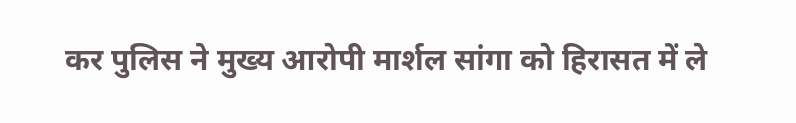कर पुलिस ने मुख्य आरोपी मार्शल सांगा को हिरासत में ले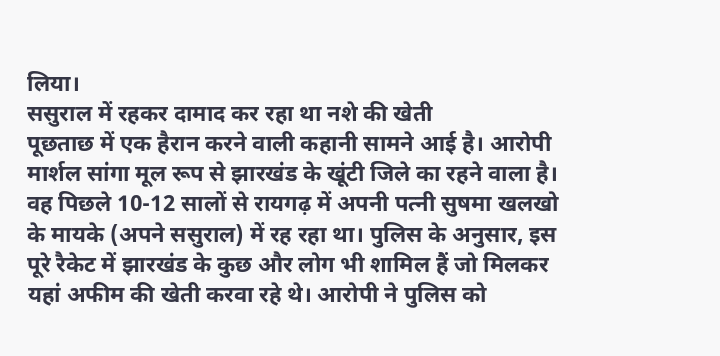लिया।
ससुराल में रहकर दामाद कर रहा था नशे की खेती
पूछताछ में एक हैरान करने वाली कहानी सामने आई है। आरोपी मार्शल सांगा मूल रूप से झारखंड के खूंटी जिले का रहने वाला है। वह पिछले 10-12 सालों से रायगढ़ में अपनी पत्नी सुषमा खलखो के मायके (अपने ससुराल) में रह रहा था। पुलिस के अनुसार, इस पूरे रैकेट में झारखंड के कुछ और लोग भी शामिल हैं जो मिलकर यहां अफीम की खेती करवा रहे थे। आरोपी ने पुलिस को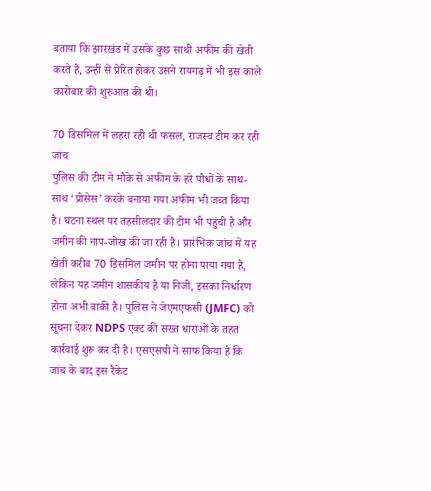बताया कि झारखंड में उसके कुछ साथी अफीम की खेती करते हैं, उन्हीं से प्रेरित होकर उसने रायगढ़ में भी इस काले कारोबार की शुरुआत की थी।

70 डिसमिल में लहरा रही थी फसल, राजस्व टीम कर रही जांच
पुलिस की टीम ने मौके से अफीम के हरे पौधों के साथ-साथ ‘प्रोसेस’ करके बनाया गया अफीम भी जब्त किया है। घटना स्थल पर तहसीलदार की टीम भी पहुंची है और जमीन की नाप-जोख की जा रही है। प्रारंभिक जांच में यह खेती करीब 70 डिसमिल जमीन पर होना पाया गया है, लेकिन यह जमीन शासकीय है या निजी, इसका निर्धारण होना अभी बाकी है। पुलिस ने जेएमएफसी (JMFC) को सूचना देकर NDPS एक्ट की सख्त धाराओं के तहत कार्रवाई शुरू कर दी है। एसएसपी ने साफ किया है कि जांच के बाद इस रैकेट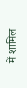में शामिल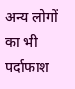अन्य लोगों का भी पर्दाफाश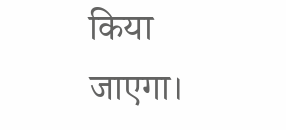किया जाएगा।